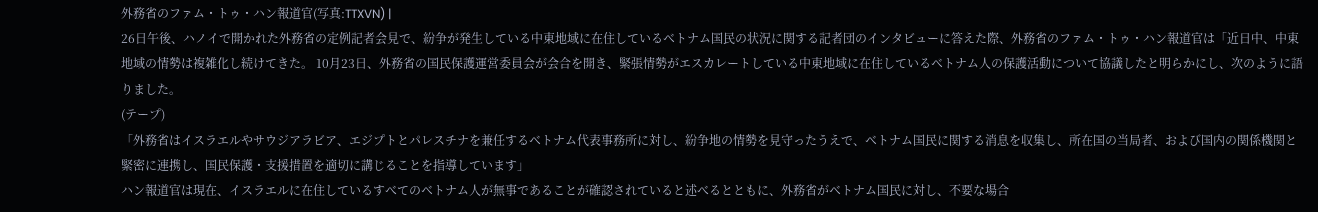外務省のファム・トゥ・ハン報道官(写真:TTXVN) |
26日午後、ハノイで開かれた外務省の定例記者会見で、紛争が発生している中東地域に在住しているベトナム国民の状況に関する記者団のインタビューに答えた際、外務省のファム・トゥ・ハン報道官は「近日中、中東地域の情勢は複雑化し続けてきた。 10月23日、外務省の国民保護運営委員会が会合を開き、緊張情勢がエスカレートしている中東地域に在住しているベトナム人の保護活動について協議したと明らかにし、次のように語りました。
(テープ)
「外務省はイスラエルやサウジアラビア、エジプトとパレスチナを兼任するベトナム代表事務所に対し、紛争地の情勢を見守ったうえで、ベトナム国民に関する消息を収集し、所在国の当局者、および国内の関係機関と緊密に連携し、国民保護・支援措置を適切に講じることを指導しています」
ハン報道官は現在、イスラエルに在住しているすべてのベトナム人が無事であることが確認されていると述べるとともに、外務省がベトナム国民に対し、不要な場合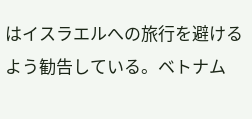はイスラエルへの旅行を避けるよう勧告している。ベトナム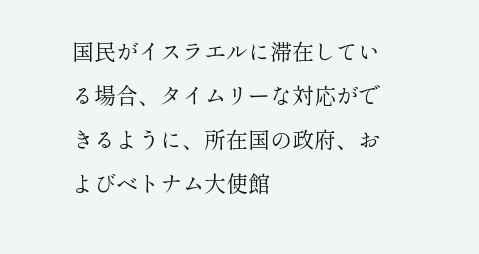国民がイスラエルに滞在している場合、タイムリーな対応ができるように、所在国の政府、およびベトナム大使館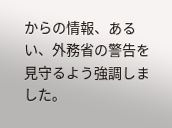からの情報、あるい、外務省の警告を見守るよう強調しました。